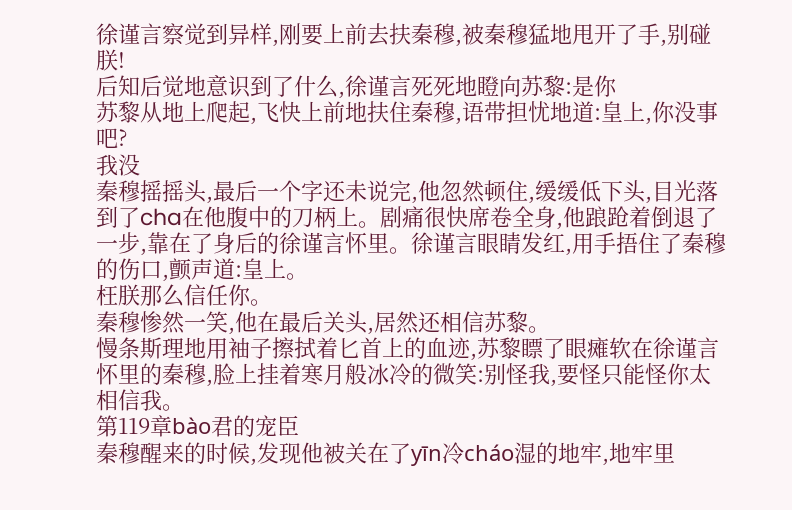徐谨言察觉到异样,刚要上前去扶秦穆,被秦穆猛地甩开了手,别碰朕!
后知后觉地意识到了什么,徐谨言死死地瞪向苏黎:是你
苏黎从地上爬起,飞快上前地扶住秦穆,语带担忧地道:皇上,你没事吧?
我没
秦穆摇摇头,最后一个字还未说完,他忽然顿住,缓缓低下头,目光落到了cha在他腹中的刀柄上。剧痛很快席卷全身,他踉跄着倒退了一步,靠在了身后的徐谨言怀里。徐谨言眼睛发红,用手捂住了秦穆的伤口,颤声道:皇上。
枉朕那么信任你。
秦穆惨然一笑,他在最后关头,居然还相信苏黎。
慢条斯理地用袖子擦拭着匕首上的血迹,苏黎瞟了眼瘫软在徐谨言怀里的秦穆,脸上挂着寒月般冰冷的微笑:别怪我,要怪只能怪你太相信我。
第119章bào君的宠臣
秦穆醒来的时候,发现他被关在了yīn冷cháo湿的地牢,地牢里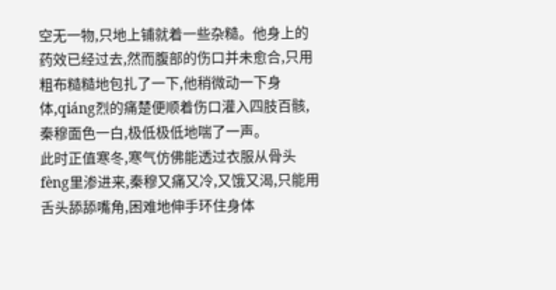空无一物,只地上铺就着一些杂糙。他身上的药效已经过去,然而腹部的伤口并未愈合,只用粗布糙糙地包扎了一下,他稍微动一下身体,qiáng烈的痛楚便顺着伤口灌入四肢百骸,秦穆面色一白,极低极低地喘了一声。
此时正值寒冬,寒气仿佛能透过衣服从骨头fèng里渗进来,秦穆又痛又冷,又饿又渴,只能用舌头舔舔嘴角,困难地伸手环住身体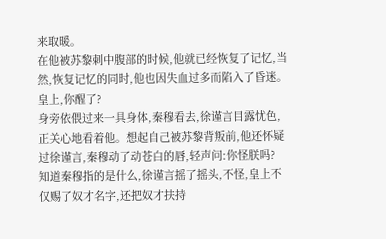来取暖。
在他被苏黎刺中腹部的时候,他就已经恢复了记忆,当然,恢复记忆的同时,他也因失血过多而陷入了昏迷。
皇上,你醒了?
身旁依偎过来一具身体,秦穆看去,徐谨言目露忧色,正关心地看着他。想起自己被苏黎背叛前,他还怀疑过徐谨言,秦穆动了动苍白的唇,轻声问:你怪朕吗?
知道秦穆指的是什么,徐谨言摇了摇头,不怪,皇上不仅赐了奴才名字,还把奴才扶持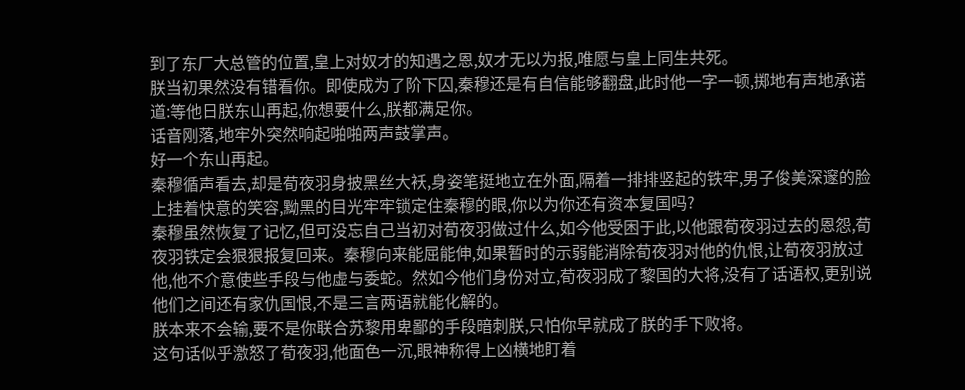到了东厂大总管的位置,皇上对奴才的知遇之恩,奴才无以为报,唯愿与皇上同生共死。
朕当初果然没有错看你。即使成为了阶下囚,秦穆还是有自信能够翻盘,此时他一字一顿,掷地有声地承诺道:等他日朕东山再起,你想要什么,朕都满足你。
话音刚落,地牢外突然响起啪啪两声鼓掌声。
好一个东山再起。
秦穆循声看去,却是荀夜羽身披黑丝大袄,身姿笔挺地立在外面,隔着一排排竖起的铁牢,男子俊美深邃的脸上挂着快意的笑容,黝黑的目光牢牢锁定住秦穆的眼,你以为你还有资本复国吗?
秦穆虽然恢复了记忆,但可没忘自己当初对荀夜羽做过什么,如今他受困于此,以他跟荀夜羽过去的恩怨,荀夜羽铁定会狠狠报复回来。秦穆向来能屈能伸,如果暂时的示弱能消除荀夜羽对他的仇恨,让荀夜羽放过他,他不介意使些手段与他虚与委蛇。然如今他们身份对立,荀夜羽成了黎国的大将,没有了话语权,更别说他们之间还有家仇国恨,不是三言两语就能化解的。
朕本来不会输,要不是你联合苏黎用卑鄙的手段暗刺朕,只怕你早就成了朕的手下败将。
这句话似乎激怒了荀夜羽,他面色一沉,眼神称得上凶横地盯着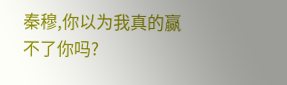秦穆,你以为我真的赢不了你吗?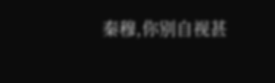秦穆,你别自视甚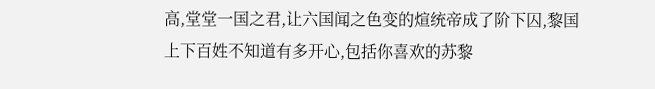高,堂堂一国之君,让六国闻之色变的煊统帝成了阶下囚,黎国上下百姓不知道有多开心,包括你喜欢的苏黎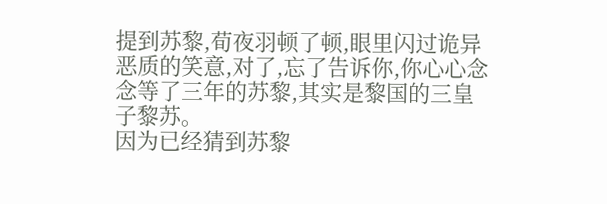提到苏黎,荀夜羽顿了顿,眼里闪过诡异恶质的笑意,对了,忘了告诉你,你心心念念等了三年的苏黎,其实是黎国的三皇子黎苏。
因为已经猜到苏黎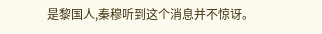是黎国人,秦穆听到这个消息并不惊讶。